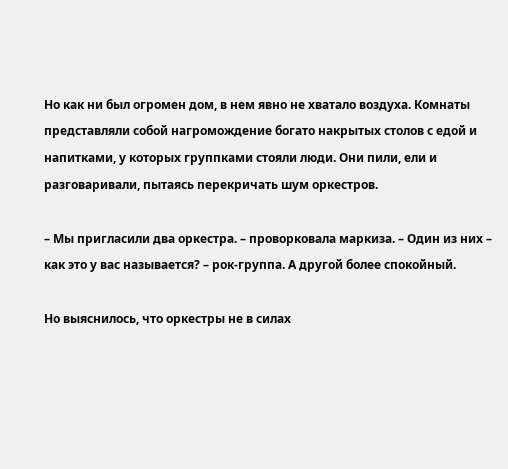Но как ни был огромен дом, в нем явно не хватало воздуха. Комнаты представляли собой нагромождение богато накрытых столов с едой и напитками, у которых группками стояли люди. Они пили, ели и разговаривали, пытаясь перекричать шум оркестров.

– Мы пригласили два оркестра. – проворковала маркиза. – Один из них – как это у вас называется? – рок-группа. А другой более спокойный.

Но выяснилось, что оркестры не в силах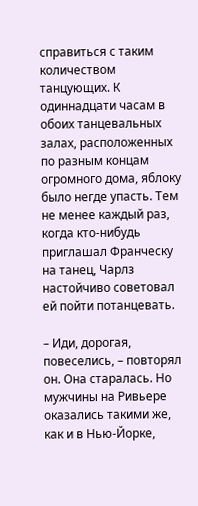справиться с таким количеством танцующих. К одиннадцати часам в обоих танцевальных залах, расположенных по разным концам огромного дома, яблоку было негде упасть. Тем не менее каждый раз, когда кто-нибудь приглашал Франческу на танец, Чарлз настойчиво советовал ей пойти потанцевать.

– Иди, дорогая, повеселись, – повторял он. Она старалась. Но мужчины на Ривьере оказались такими же, как и в Нью-Йорке,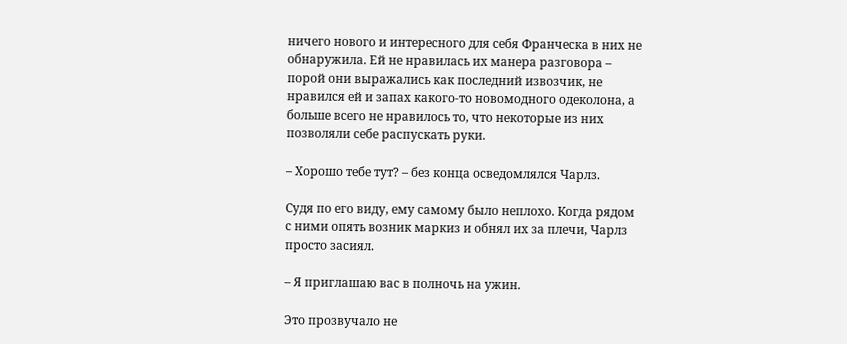ничего нового и интересного для себя Франческа в них не обнаружила. Ей не нравилась их манера разговора – порой они выражались как последний извозчик, не нравился ей и запах какого-то новомодного одеколона, а больше всего не нравилось то, что некоторые из них позволяли себе распускать руки.

– Хорошо тебе тут? – без конца осведомлялся Чарлз.

Судя по его виду, ему самому было неплохо. Когда рядом с ними опять возник маркиз и обнял их за плечи, Чарлз просто засиял.

– Я приглашаю вас в полночь на ужин.

Это прозвучало не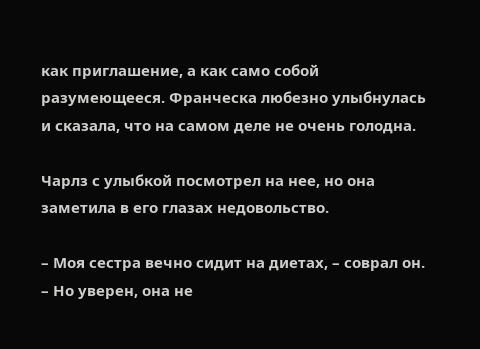как приглашение, а как само собой разумеющееся. Франческа любезно улыбнулась и сказала, что на самом деле не очень голодна.

Чарлз с улыбкой посмотрел на нее, но она заметила в его глазах недовольство.

– Моя сестра вечно сидит на диетах, – соврал он. – Но уверен, она не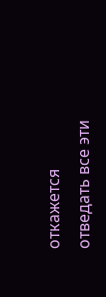откажется отведать все эти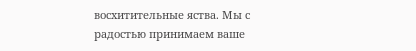восхитительные яства. Мы с радостью принимаем ваше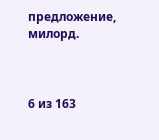предложение, милорд.



6 из 163